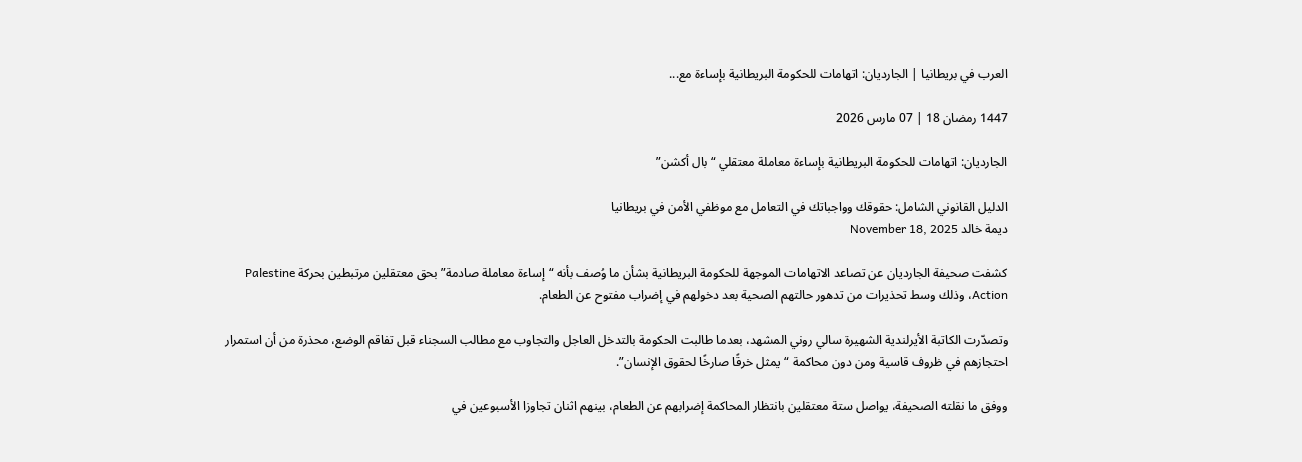العرب في بريطانيا | الجارديان: اتهامات للحكومة البريطانية بإساءة مع...

1447 رمضان 18 | 07 مارس 2026

الجارديان: اتهامات للحكومة البريطانية بإساءة معاملة معتقلي “بال أكشن”

الدليل القانوني الشامل: حقوقك وواجباتك في التعامل مع موظفي الأمن في بريطانيا
ديمة خالد November 18, 2025

كشفت صحيفة الجارديان عن تصاعد الاتهامات الموجهة للحكومة البريطانية بشأن ما وُصف بأنه “إساءة معاملة صادمة” بحق معتقلين مرتبطين بحركة Palestine Action، وذلك وسط تحذيرات من تدهور حالتهم الصحية بعد دخولهم في إضراب مفتوح عن الطعام.

وتصدّرت الكاتبة الأيرلندية الشهيرة سالي روني المشهد، بعدما طالبت الحكومة بالتدخل العاجل والتجاوب مع مطالب السجناء قبل تفاقم الوضع، محذرة من أن استمرار احتجازهم في ظروف قاسية ومن دون محاكمة “يمثل خرقًا صارخًا لحقوق الإنسان”.

ووفق ما نقلته الصحيفة، يواصل ستة معتقلين بانتظار المحاكمة إضرابهم عن الطعام، بينهم اثنان تجاوزا الأسبوعين في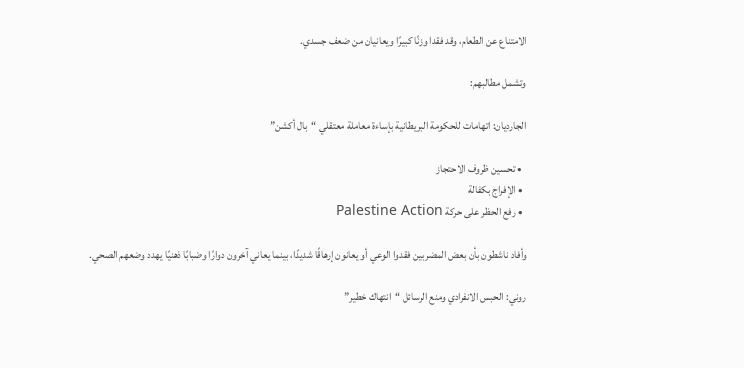الامتناع عن الطعام، وقد فقدا وزنًا كبيرًا ويعانيان من ضعف جسدي.

وتشمل مطالبهم:

الجارديان: اتهامات للحكومة البريطانية بإساءة معاملة معتقلي “بال أكشن”

  • تحسين ظروف الاحتجاز
  • الإفراج بكفالة
  • رفع الحظر على حركة Palestine Action

وأفاد ناشطون بأن بعض المضربين فقدوا الوعي أو يعانون إرهاقًا شديدًا، بينما يعاني آخرون دوارًا وضبابًا ذهنيًا يهدد وضعهم الصحي.

روني: الحبس الانفرادي ومنع الرسائل “انتهاك خطير”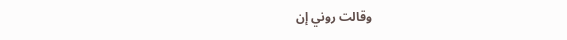وقالت روني إن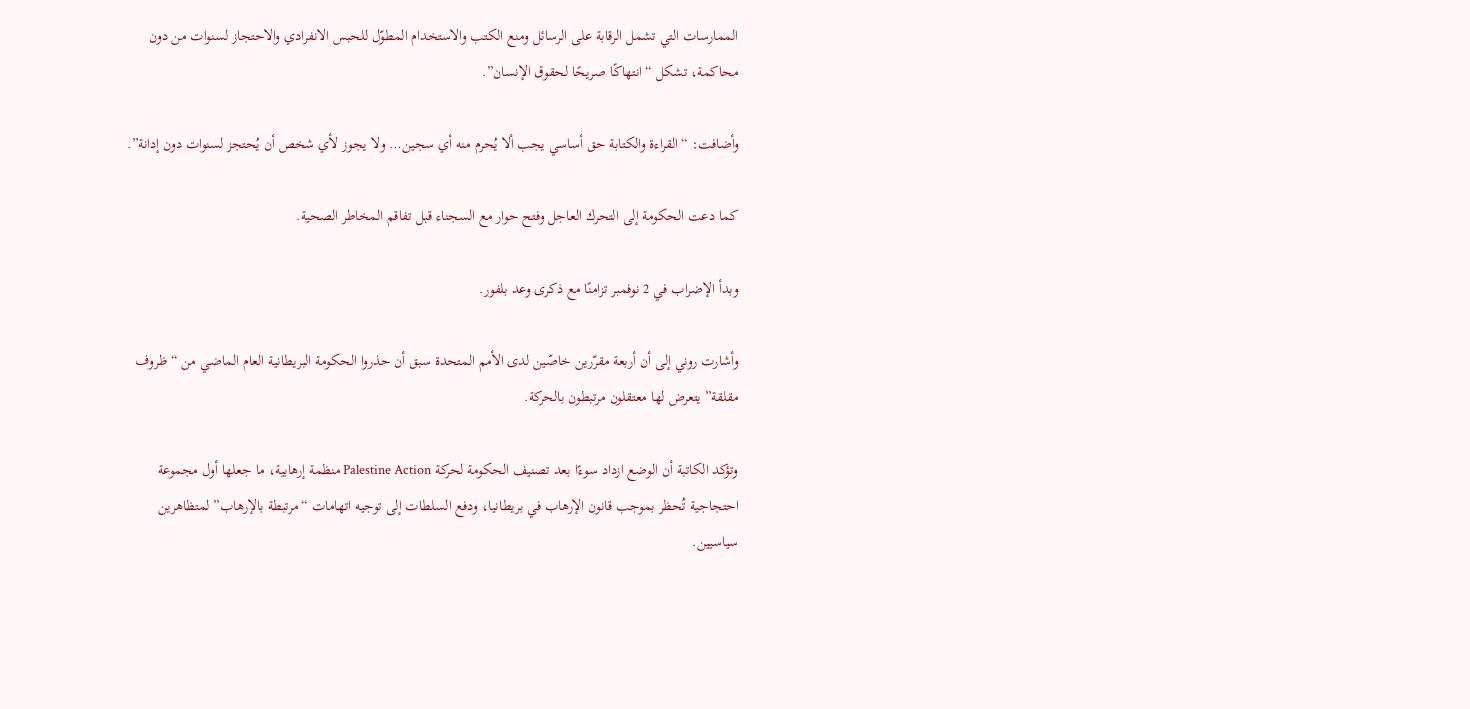الممارسات التي تشمل الرقابة على الرسائل ومنع الكتب والاستخدام المطوّل للحبس الانفرادي والاحتجاز لسنوات من دون محاكمة، تشكل “انتهاكًا صريحًا لحقوق الإنسان”.

وأضافت: “القراءة والكتابة حق أساسي يجب ألا يُحرم منه أي سجين… ولا يجوز لأي شخص أن يُحتجز لسنوات دون إدانة”.

كما دعت الحكومة إلى التحرك العاجل وفتح حوار مع السجناء قبل تفاقم المخاطر الصحية.

وبدأ الإضراب في 2 نوفمبر تزامنًا مع ذكرى وعد بلفور.

وأشارت روني إلى أن أربعة مقرّرين خاصّين لدى الأمم المتحدة سبق أن حذروا الحكومة البريطانية العام الماضي من “ظروف مقلقة” يتعرض لها معتقلون مرتبطون بالحركة.

وتؤكد الكاتبة أن الوضع ازداد سوءًا بعد تصنيف الحكومة لحركة Palestine Action منظمة إرهابية، ما جعلها أول مجموعة احتجاجية تُحظر بموجب قانون الإرهاب في بريطانيا، ودفع السلطات إلى توجيه اتهامات “مرتبطة بالإرهاب” لمتظاهرين سياسيين.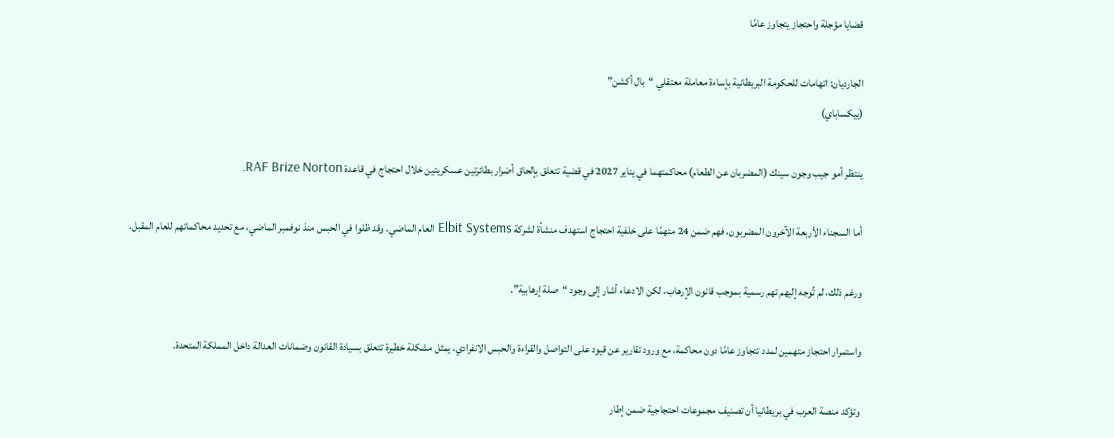قضايا مؤجلة واحتجاز يتجاوز عامًا

الجارديان: اتهامات للحكومة البريطانية بإساءة معاملة معتقلي “بال أكشن”
(بيكساباي)

ينتظر أمو جيب وجون سينك (المضربان عن الطعام) محاكمتهما في يناير 2027 في قضية تتعلق بإلحاق أضرار بطائرتين عسكريتين خلال احتجاج في قاعدة RAF Brize Norton.

أما السجناء الأربعة الآخرون المضربون، فهم ضمن 24 متهمًا على خلفية احتجاج استهدف منشأة لشركة Elbit Systems العام الماضي. وقد ظلوا في الحبس منذ نوفمبر الماضي، مع تحديد محاكماتهم للعام المقبل.

ورغم ذلك، لم تُوجه إليهم تهم رسمية بموجب قانون الإرهاب، لكن الادعاء أشار إلى وجود “صلة إرهابية”.

واستمرار احتجاز متهمين لمدد تتجاوز عامًا دون محاكمة، مع ورود تقارير عن قيود على التواصل والقراءة والحبس الانفرادي، يمثل مشكلة خطيرة تتعلق بسيادة القانون وضمانات العدالة داخل المملكة المتحدة.

وتؤكد منصة العرب في بريطانيا أن تصنيف مجموعات احتجاجية ضمن إطار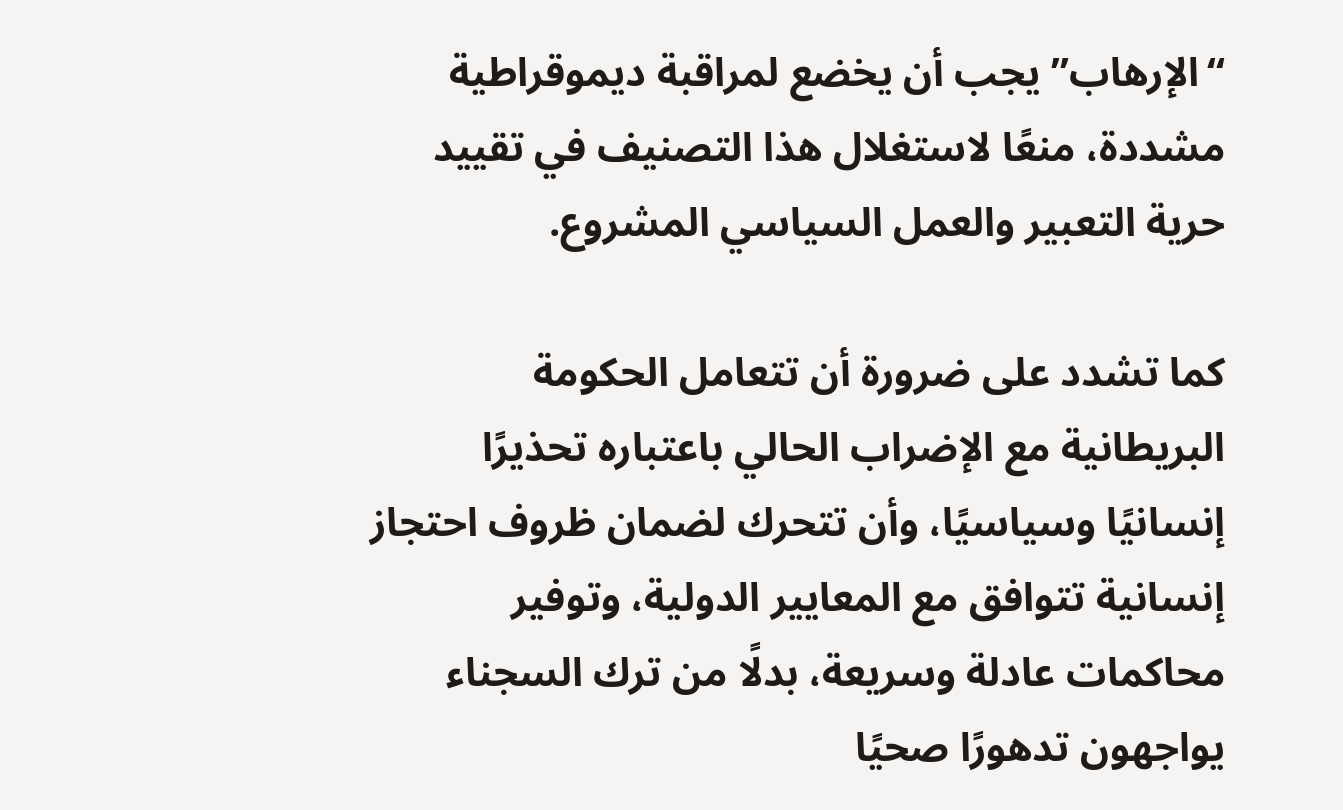“الإرهاب” يجب أن يخضع لمراقبة ديموقراطية مشددة، منعًا لاستغلال هذا التصنيف في تقييد حرية التعبير والعمل السياسي المشروع.

كما تشدد على ضرورة أن تتعامل الحكومة البريطانية مع الإضراب الحالي باعتباره تحذيرًا إنسانيًا وسياسيًا، وأن تتحرك لضمان ظروف احتجاز إنسانية تتوافق مع المعايير الدولية، وتوفير محاكمات عادلة وسريعة، بدلًا من ترك السجناء يواجهون تدهورًا صحيًا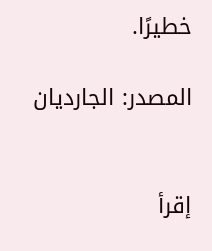خطيرًا.

المصدر: الجارديان


إقرأ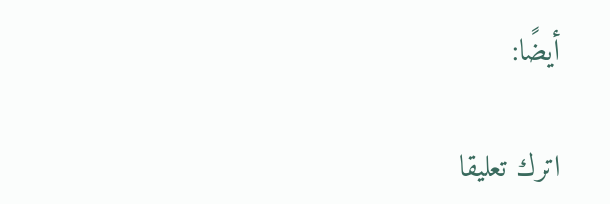أيضًا:

اترك تعليقا